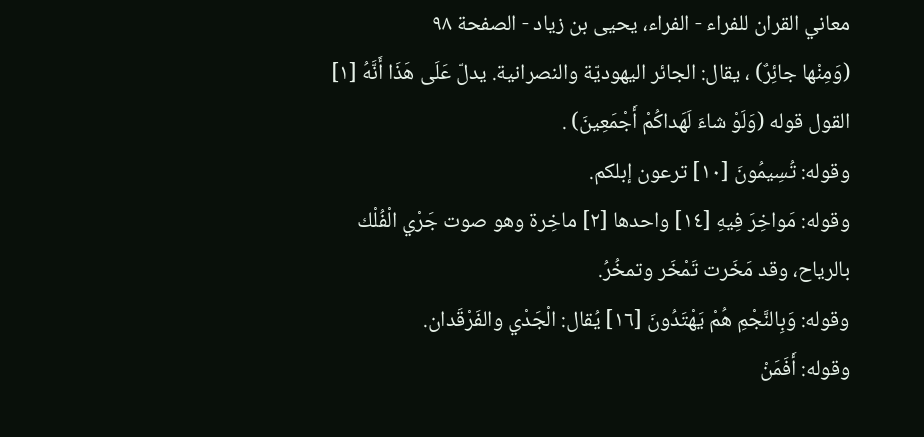معاني القران للفراء - الفراء، يحيى بن زياد - الصفحة ٩٨
(وَمِنْها جائِرٌ) ، يقال: الجائر اليهوديّة والنصرانية. يدلّ عَلَى هَذَا أَنَّهُ [١] القول قوله (وَلَوْ شاءَ لَهَداكُمْ أَجْمَعِينَ) .
وقوله: تُسِيمُونَ [١٠] ترعون إبلكم.
وقوله: مَواخِرَ فِيهِ [١٤] واحدها [٢] ماخِرة وهو صوت جَرْي الْفُلْك بالرياح، وقد مَخَرت تَمْخَر وتمخُرُ.
وقوله: وَبِالنَّجْمِ هُمْ يَهْتَدُونَ [١٦] يُقال: الْجَدْي والفَرْقَدان.
وقوله: أَفَمَنْ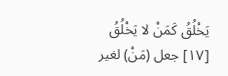يَخْلُقُ كَمَنْ لا يَخْلُقُ [١٧] جعل (مَنْ) لغير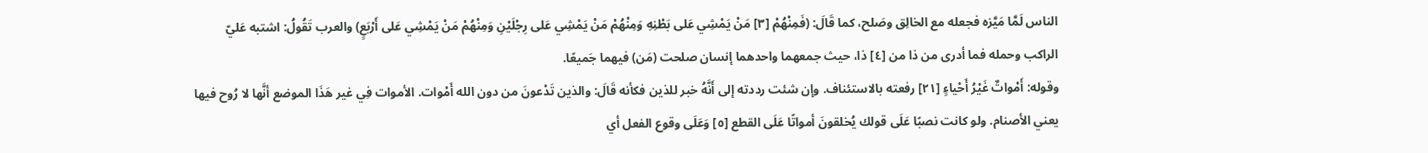الناس لَمَّا مَيَّزه فجعله مع الخالِق وصَلح، كما قَالَ: (فَمِنْهُمْ [٣] مَنْ يَمْشِي عَلى بَطْنِهِ وَمِنْهُمْ مَنْ يَمْشِي عَلى رِجْلَيْنِ وَمِنْهُمْ مَنْ يَمْشِي عَلى أَرْبَعٍ) والعرب تَقُولُ: اشتبه عَليّ الراكب وحمله فما أدرى من ذا من [٤] ذا، حيث جمعهما واحدهما إنسان صلحت (مَن) فيهما جَميعًا.
وقوله: أَمْواتٌ غَيْرُ أَحْياءٍ [٢١] رفعته بالاستئناف. وإن شئت رددته إلى أَنَّهُ خبر للذين فكأنه قَالَ: والذين تَدْعونَ من دون الله أَمْوات. الأموات فِي غير هَذَا الموضع أنَّها لا رُوح فيها يعني الأصنام. ولو كانت نصبًا عَلَى قولك يُخلقونَ أمواتًا عَلَى القطع [٥] وَعَلَى وقوع الفعل أي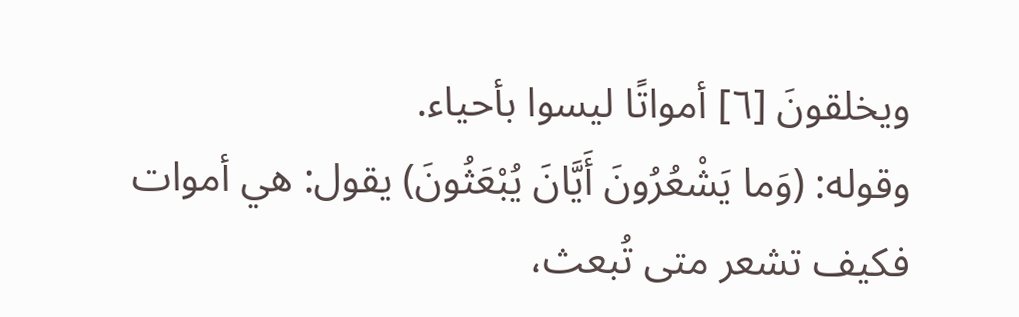ويخلقونَ [٦] أمواتًا ليسوا بأحياء.
وقوله: (وَما يَشْعُرُونَ أَيَّانَ يُبْعَثُونَ) يقول: هي أموات فكيف تشعر متى تُبعث،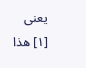يعنى
[١] هذا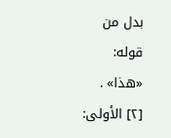بدل من قوله: «هذا» .
[٢] الأولى: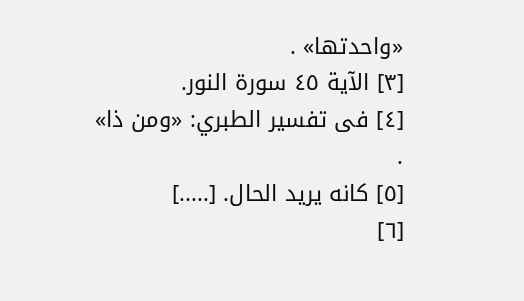«واحدتها» .
[٣] الآية ٤٥ سورة النور.
[٤] فى تفسير الطبري: «ومن ذا» .
[٥] كانه يريد الحال. [.....]
[٦]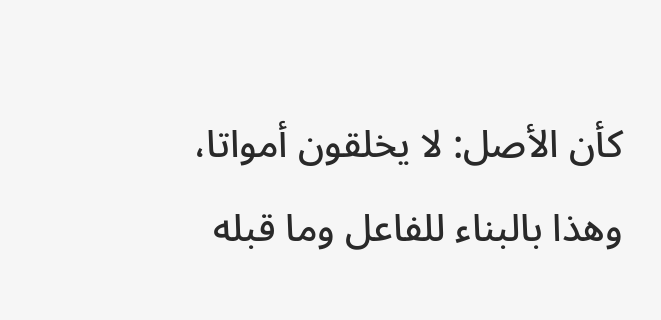كأن الأصل: لا يخلقون أمواتا، وهذا بالبناء للفاعل وما قبله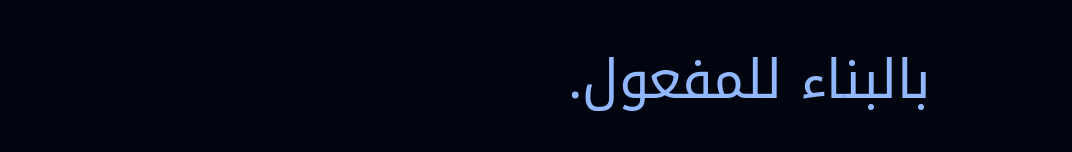بالبناء للمفعول.